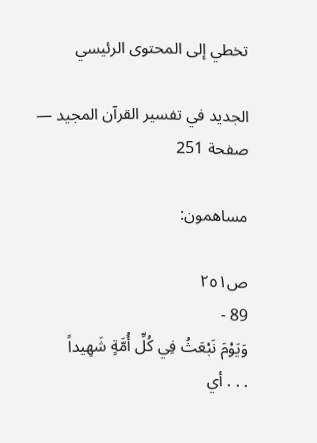تخطي إلى المحتوى الرئيسي

الجديد في تفسير القرآن المجيد — صفحة 251

مساهمون:

ص٢٥١
89 -
وَيَوْمَ نَبْعَثُ فِي كُلِّ أُمَّةٍ شَهِيداً
. . . أي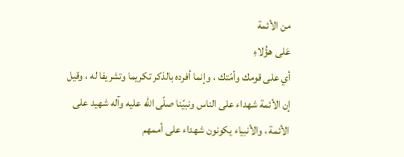من الأئمة
عَلى هؤُلاءِ
أي على قومك وأمّتك ، وإنما أفرده بالذكر تكريما وتشريفا له ، وقيل إن الأئمة شهداء على الناس ونبيّنا صلّى اللّه عليه وآله شهيد على الأئمة ، والأنبياء يكونون شهداء على أممهم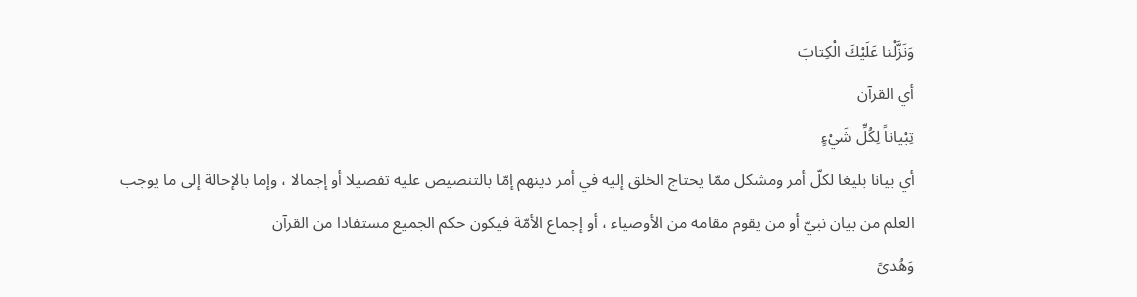وَنَزَّلْنا عَلَيْكَ الْكِتابَ
أي القرآن
تِبْياناً لِكُلِّ شَيْءٍ
أي بيانا بليغا لكلّ أمر ومشكل ممّا يحتاج الخلق إليه في أمر دينهم إمّا بالتنصيص عليه تفصيلا أو إجمالا ، وإما بالإحالة إلى ما يوجب العلم من بيان نبيّ أو من يقوم مقامه من الأوصياء ، أو إجماع الأمّة فيكون حكم الجميع مستفادا من القرآن
وَهُدىً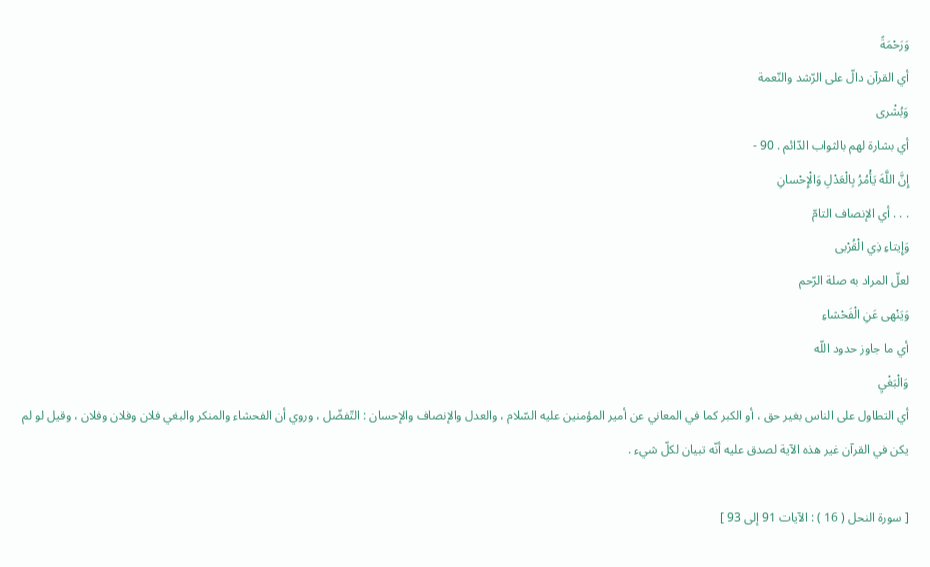وَرَحْمَةً
أي القرآن دالّ على الرّشد والنّعمة
وَبُشْرى
أي بشارة لهم بالثواب الدّائم . 90 -
إِنَّ اللَّهَ يَأْمُرُ بِالْعَدْلِ وَالْإِحْسانِ
. . . أي الإنصاف التامّ
وَإِيتاءِ ذِي الْقُرْبى
لعلّ المراد به صلة الرّحم
وَيَنْهى عَنِ الْفَحْشاءِ
أي ما جاوز حدود اللّه
وَالْبَغْيِ
أي التطاول على الناس بغير حق ، أو الكبر كما في المعاني عن أمير المؤمنين عليه السّلام ، والعدل والإنصاف والإحسان : التّفضّل ، وروي أن الفحشاء والمنكر والبغي فلان وفلان وفلان ، وقيل لو لم يكن في القرآن غير هذه الآية لصدق عليه أنّه تبيان لكلّ شيء .

[ سورة النحل ( 16 ) : الآيات 91 إلى 93 ]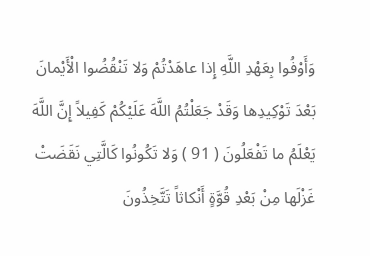وَأَوْفُوا بِعَهْدِ اللَّهِ إِذا عاهَدْتُمْ وَلا تَنْقُضُوا الْأَيْمانَ بَعْدَ تَوْكِيدِها وَقَدْ جَعَلْتُمُ اللَّهَ عَلَيْكُمْ كَفِيلاً إِنَّ اللَّهَ يَعْلَمُ ما تَفْعَلُونَ ( 91 ) وَلا تَكُونُوا كَالَّتِي نَقَضَتْ غَزْلَها مِنْ بَعْدِ قُوَّةٍ أَنْكاثاً تَتَّخِذُونَ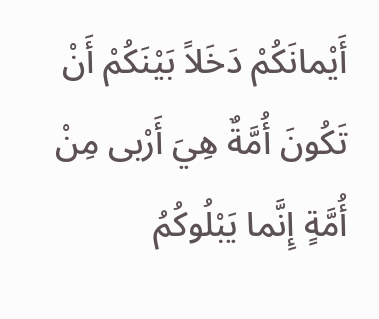أَيْمانَكُمْ دَخَلاً بَيْنَكُمْ أَنْ تَكُونَ أُمَّةٌ هِيَ أَرْبى مِنْ أُمَّةٍ إِنَّما يَبْلُوكُمُ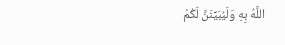اللَّهُ بِهِ وَلَيُبَيِّنَنَّ لَكُمْ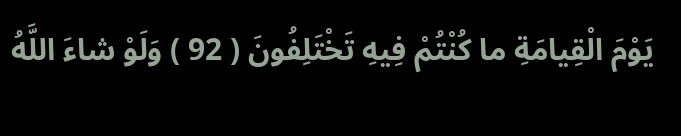يَوْمَ الْقِيامَةِ ما كُنْتُمْ فِيهِ تَخْتَلِفُونَ ( 92 ) وَلَوْ شاءَ اللَّهُ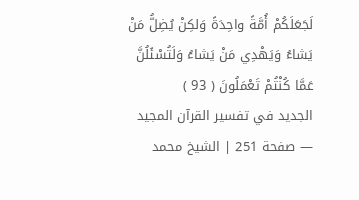لَجَعَلَكُمْ أُمَّةً واحِدَةً وَلكِنْ يُضِلُّ مَنْ يَشاءُ وَيَهْدِي مَنْ يَشاءُ وَلَتُسْئَلُنَّ عَمَّا كُنْتُمْ تَعْمَلُونَ ( 93 )
الجديد في تفسير القرآن المجيد — صفحة 251 | الشيخ محمد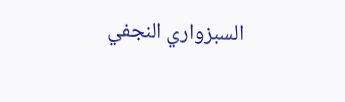السبزواري النجفي